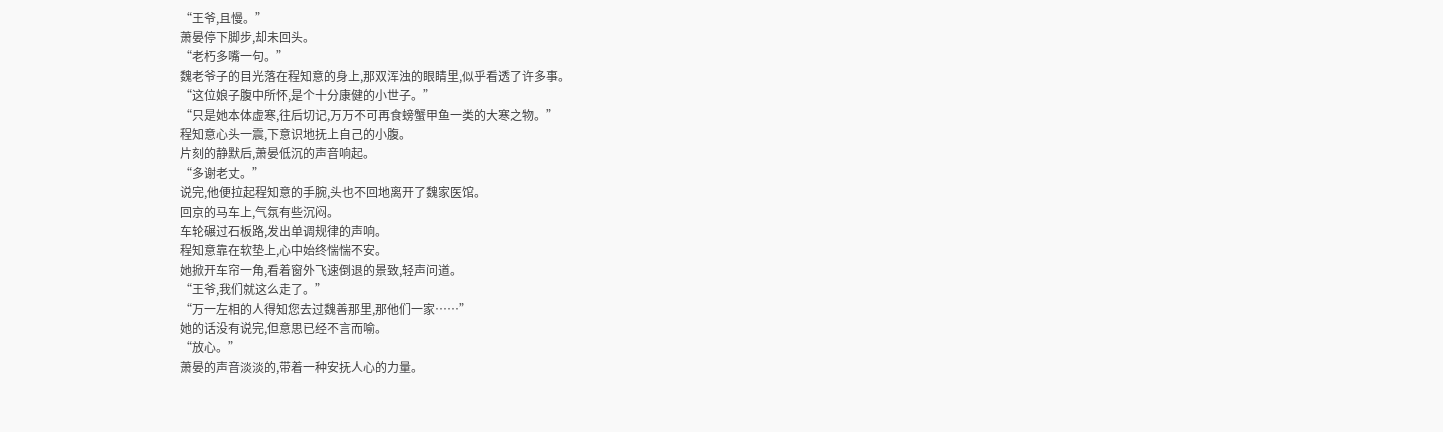“王爷,且慢。”
萧晏停下脚步,却未回头。
“老朽多嘴一句。”
魏老爷子的目光落在程知意的身上,那双浑浊的眼睛里,似乎看透了许多事。
“这位娘子腹中所怀,是个十分康健的小世子。”
“只是她本体虚寒,往后切记,万万不可再食螃蟹甲鱼一类的大寒之物。”
程知意心头一震,下意识地抚上自己的小腹。
片刻的静默后,萧晏低沉的声音响起。
“多谢老丈。”
说完,他便拉起程知意的手腕,头也不回地离开了魏家医馆。
回京的马车上,气氛有些沉闷。
车轮碾过石板路,发出单调规律的声响。
程知意靠在软垫上,心中始终惴惴不安。
她掀开车帘一角,看着窗外飞速倒退的景致,轻声问道。
“王爷,我们就这么走了。”
“万一左相的人得知您去过魏善那里,那他们一家……”
她的话没有说完,但意思已经不言而喻。
“放心。”
萧晏的声音淡淡的,带着一种安抚人心的力量。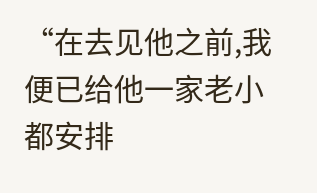“在去见他之前,我便已给他一家老小都安排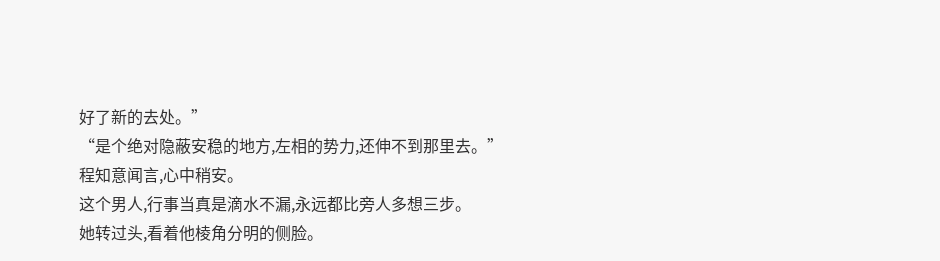好了新的去处。”
“是个绝对隐蔽安稳的地方,左相的势力,还伸不到那里去。”
程知意闻言,心中稍安。
这个男人,行事当真是滴水不漏,永远都比旁人多想三步。
她转过头,看着他棱角分明的侧脸。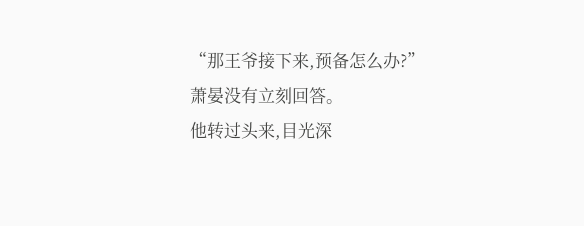“那王爷接下来,预备怎么办?”
萧晏没有立刻回答。
他转过头来,目光深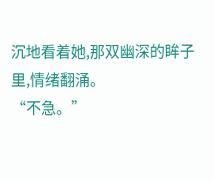沉地看着她,那双幽深的眸子里,情绪翻涌。
“不急。”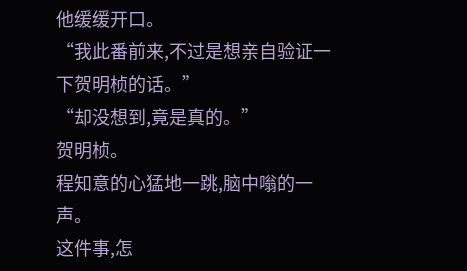他缓缓开口。
“我此番前来,不过是想亲自验证一下贺明桢的话。”
“却没想到,竟是真的。”
贺明桢。
程知意的心猛地一跳,脑中嗡的一声。
这件事,怎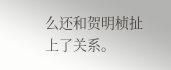么还和贺明桢扯上了关系。